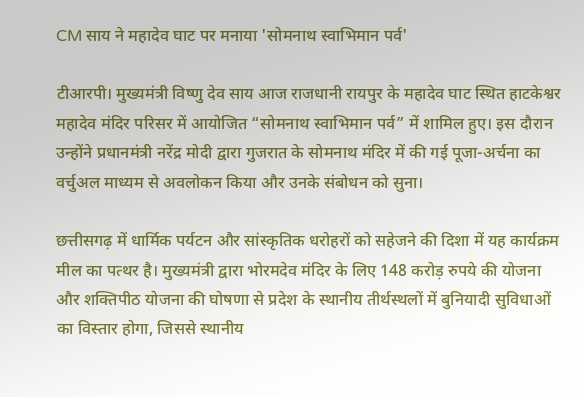CM साय ने महादेव घाट पर मनाया 'सोमनाथ स्वाभिमान पर्व'

टीआरपी। मुख्यमंत्री विष्णु देव साय आज राजधानी रायपुर के महादेव घाट स्थित हाटकेश्वर महादेव मंदिर परिसर में आयोजित “सोमनाथ स्वाभिमान पर्व” में शामिल हुए। इस दौरान उन्होंने प्रधानमंत्री नरेंद्र मोदी द्वारा गुजरात के सोमनाथ मंदिर में की गई पूजा-अर्चना का वर्चुअल माध्यम से अवलोकन किया और उनके संबोधन को सुना।

छत्तीसगढ़ में धार्मिक पर्यटन और सांस्कृतिक धरोहरों को सहेजने की दिशा में यह कार्यक्रम मील का पत्थर है। मुख्यमंत्री द्वारा भोरमदेव मंदिर के लिए 148 करोड़ रुपये की योजना और शक्तिपीठ योजना की घोषणा से प्रदेश के स्थानीय तीर्थस्थलों में बुनियादी सुविधाओं का विस्तार होगा, जिससे स्थानीय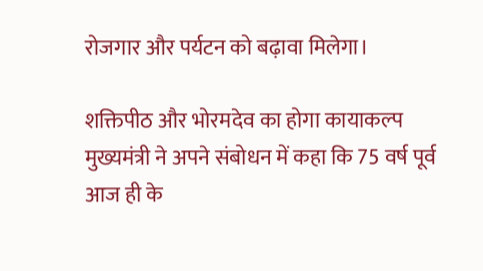रोजगार और पर्यटन को बढ़ावा मिलेगा।

शक्तिपीठ और भोरमदेव का होगा कायाकल्प
मुख्यमंत्री ने अपने संबोधन में कहा कि 75 वर्ष पूर्व आज ही के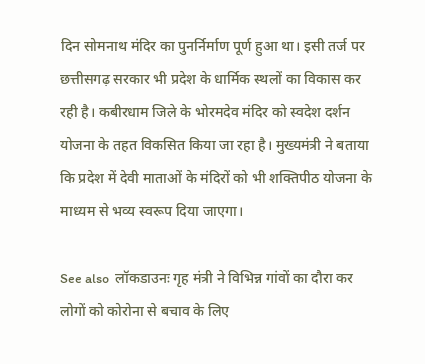दिन सोमनाथ मंदिर का पुनर्निर्माण पूर्ण हुआ था। इसी तर्ज पर छत्तीसगढ़ सरकार भी प्रदेश के धार्मिक स्थलों का विकास कर रही है। कबीरधाम जिले के भोरमदेव मंदिर को स्वदेश दर्शन योजना के तहत विकसित किया जा रहा है। मुख्यमंत्री ने बताया कि प्रदेश में देवी माताओं के मंदिरों को भी शक्तिपीठ योजना के माध्यम से भव्य स्वरूप दिया जाएगा।

See also  लॉकडाउनः गृह मंत्री ने विभिन्न गांवों का दौरा कर लोगों को कोरोना से बचाव के लिए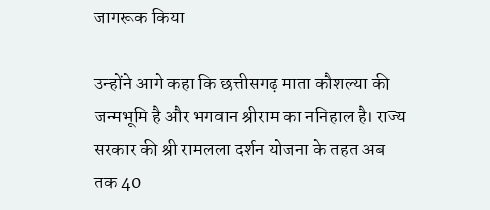जागरूक किया

उन्होंने आगे कहा कि छत्तीसगढ़ माता कौशल्या की जन्मभूमि है और भगवान श्रीराम का ननिहाल है। राज्य सरकार की श्री रामलला दर्शन योजना के तहत अब तक 40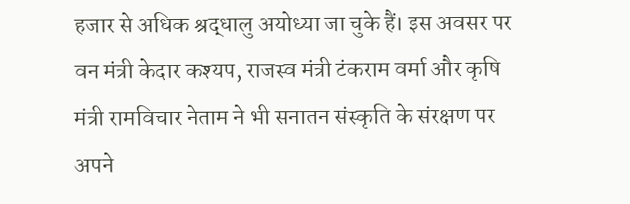हजार से अधिक श्रद्धालु अयोध्या जा चुके हैं। इस अवसर पर वन मंत्री केदार कश्यप, राजस्व मंत्री टंकराम वर्मा और कृषि मंत्री रामविचार नेताम ने भी सनातन संस्कृति के संरक्षण पर अपने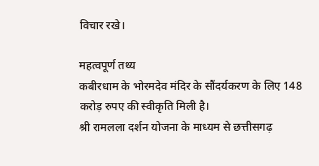विचार रखे।

महत्वपूर्ण तथ्य
कबीरधाम के भोरमदेव मंदिर के सौंदर्यकरण के लिए 148 करोड़ रुपए की स्वीकृति मिली है।
श्री रामलला दर्शन योजना के माध्यम से छत्तीसगढ़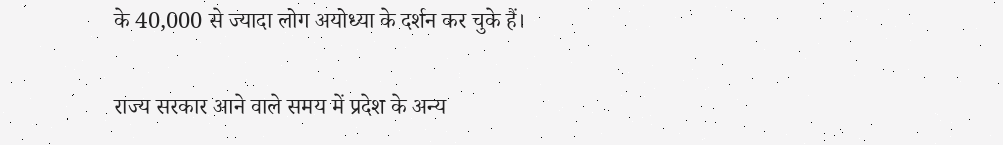के 40,000 से ज्यादा लोग अयोध्या के दर्शन कर चुके हैं।

राज्य सरकार आने वाले समय में प्रदेश के अन्य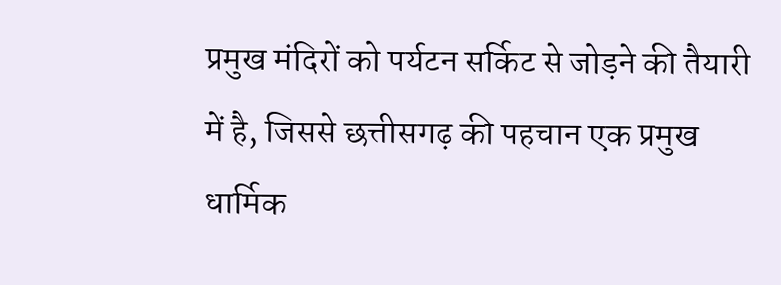प्रमुख मंदिरों को पर्यटन सर्किट से जोड़ने की तैयारी में है, जिससे छत्तीसगढ़ की पहचान एक प्रमुख धार्मिक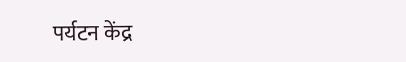पर्यटन केंद्र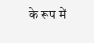के रूप में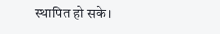स्थापित हो सके।